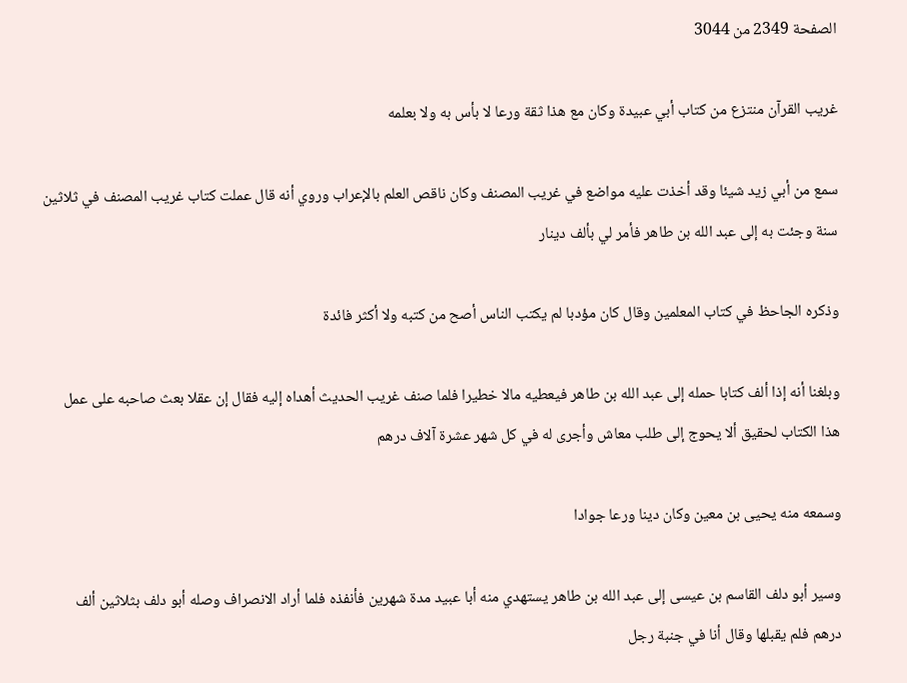الصفحة 2349 من 3044

غريب القرآن منتزع من كتاب أبي عبيدة وكان مع هذا ثقة ورعا لا بأس به ولا بعلمه

سمع من أبي زيد شيئا وقد أخذت عليه مواضع في غريب المصنف وكان ناقص العلم بالإعراب وروي أنه قال عملت كتاب غريب المصنف في ثلاثين سنة وجئت به إلى عبد الله بن طاهر فأمر لي بألف دينار

وذكره الجاحظ في كتاب المعلمين وقال كان مؤدبا لم يكتب الناس أصح من كتبه ولا أكثر فائدة

وبلغنا أنه إذا ألف كتابا حمله إلى عبد الله بن طاهر فيعطيه مالا خطيرا فلما صنف غريب الحديث أهداه إليه فقال إن عقلا بعث صاحبه على عمل هذا الكتاب لحقيق ألا يحوج إلى طلب معاش وأجرى له في كل شهر عشرة آلاف درهم

وسمعه منه يحيى بن معين وكان دينا ورعا جوادا

وسير أبو دلف القاسم بن عيسى إلى عبد الله بن طاهر يستهدي منه أبا عبيد مدة شهرين فأنفذه فلما أراد الانصراف وصله أبو دلف بثلاثين ألف درهم فلم يقبلها وقال أنا في جنبة رجل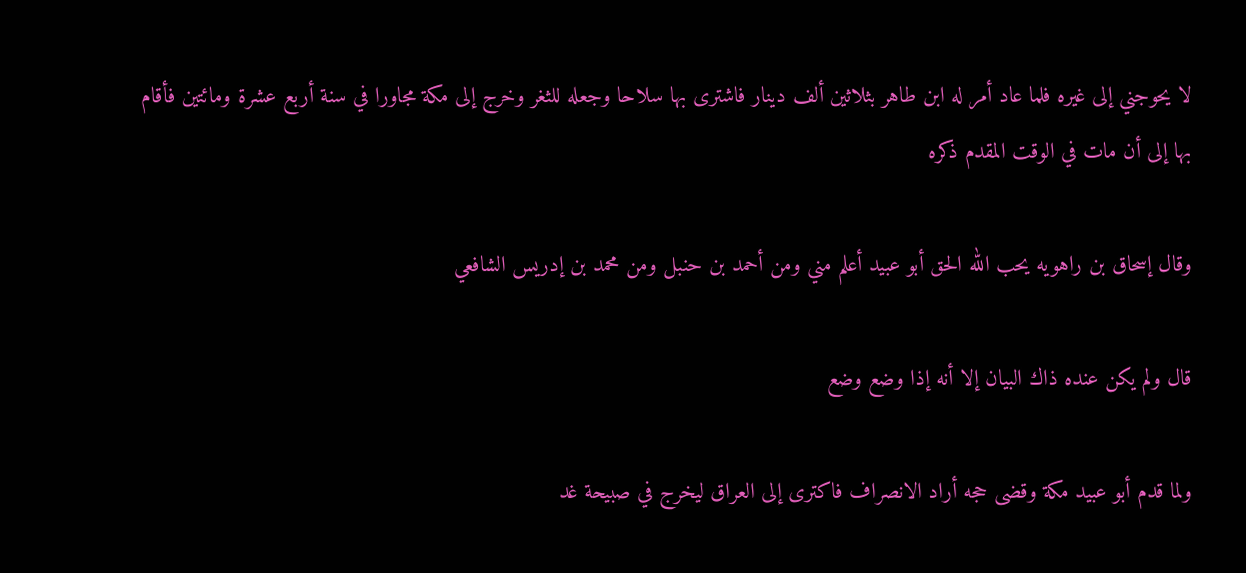لا يحوجني إلى غيره فلما عاد أمر له ابن طاهر بثلاثين ألف دينار فاشترى بها سلاحا وجعله للثغر وخرج إلى مكة مجاورا في سنة أربع عشرة ومائتين فأقام بها إلى أن مات في الوقت المقدم ذكره

وقال إسحاق بن راهويه يحب الله الحق أبو عبيد أعلم مني ومن أحمد بن حنبل ومن محمد بن إدريس الشافعي

قال ولم يكن عنده ذاك البيان إلا أنه إذا وضع وضع

ولما قدم أبو عبيد مكة وقضى حجه أراد الانصراف فاكترى إلى العراق ليخرج في صبيحة غد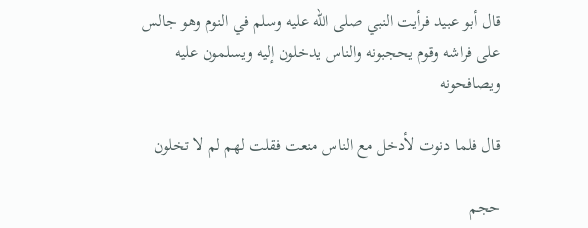قال أبو عبيد فرأيت النبي صلى الله عليه وسلم في النوم وهو جالس على فراشه وقوم يحجبونه والناس يدخلون إليه ويسلمون عليه ويصافحونه

قال فلما دنوت لأدخل مع الناس منعت فقلت لهم لم لا تخلون

حجم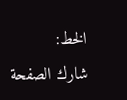الخط:
شارك الصفحة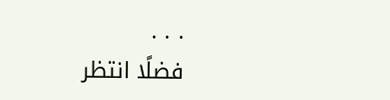. . .
فضلًا انتظر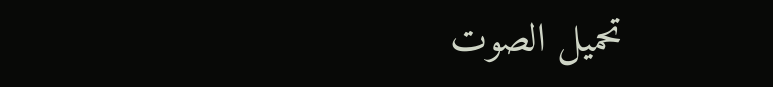تحميل الصوت